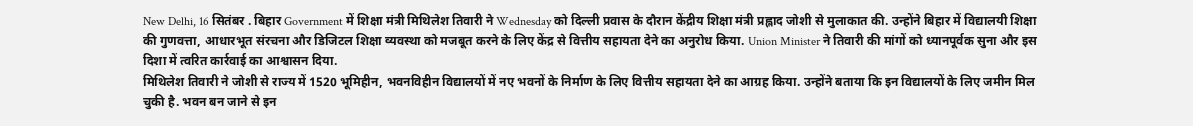New Delhi, 16 सितंबर . बिहार Government में शिक्षा मंत्री मिथिलेश तिवारी ने Wednesday को दिल्ली प्रवास के दौरान केंद्रीय शिक्षा मंत्री प्रह्लाद जोशी से मुलाकात की. उन्होंने बिहार में विद्यालयी शिक्षा की गुणवत्ता, आधारभूत संरचना और डिजिटल शिक्षा व्यवस्था को मजबूत करने के लिए केंद्र से वित्तीय सहायता देने का अनुरोध किया. Union Minister ने तिवारी की मांगों को ध्यानपूर्वक सुना और इस दिशा में त्वरित कार्रवाई का आश्वासन दिया.
मिथिलेश तिवारी ने जोशी से राज्य में 1520 भूमिहीन, भवनविहीन विद्यालयों में नए भवनों के निर्माण के लिए वित्तीय सहायता देने का आग्रह किया. उन्होंने बताया कि इन विद्यालयों के लिए जमीन मिल चुकी है. भवन बन जाने से इन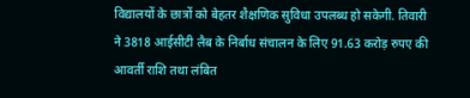विद्यालयों के छात्रों को बेहतर शैक्षणिक सुविधा उपलब्ध हो सकेगी. तिवारी ने 3818 आईसीटी लैब के निर्बाध संचालन के लिए 91.63 करोड़ रुपए की आवर्ती राशि तथा लंबित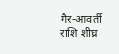गैर-आवर्ती राशि शीघ्र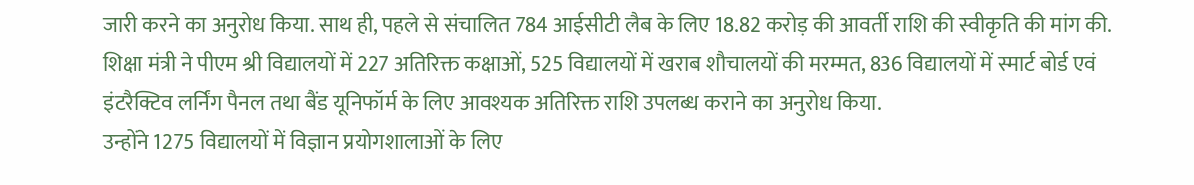जारी करने का अनुरोध किया. साथ ही, पहले से संचालित 784 आईसीटी लैब के लिए 18.82 करोड़ की आवर्ती राशि की स्वीकृति की मांग की.
शिक्षा मंत्री ने पीएम श्री विद्यालयों में 227 अतिरिक्त कक्षाओं, 525 विद्यालयों में खराब शौचालयों की मरम्मत, 836 विद्यालयों में स्मार्ट बोर्ड एवं इंटरैक्टिव लर्निंग पैनल तथा बैंड यूनिफॉर्म के लिए आवश्यक अतिरिक्त राशि उपलब्ध कराने का अनुरोध किया.
उन्होंने 1275 विद्यालयों में विज्ञान प्रयोगशालाओं के लिए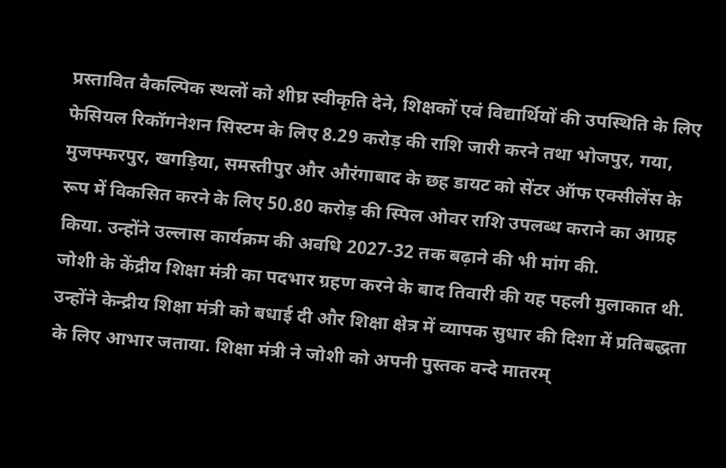प्रस्तावित वैकल्पिक स्थलों को शीघ्र स्वीकृति देने, शिक्षकों एवं विद्यार्थियों की उपस्थिति के लिए फेसियल रिकॉगनेशन सिस्टम के लिए 8.29 करोड़ की राशि जारी करने तथा भोजपुर, गया, मुजफ्फरपुर, खगड़िया, समस्तीपुर और औरंगाबाद के छह डायट को सेंटर ऑफ एक्सीलेंस के रूप में विकसित करने के लिए 50.80 करोड़ की स्पिल ओवर राशि उपलब्ध कराने का आग्रह किया. उन्होंने उल्लास कार्यक्रम की अवधि 2027-32 तक बढ़ाने की भी मांग की.
जोशी के केंद्रीय शिक्षा मंत्री का पदभार ग्रहण करने के बाद तिवारी की यह पहली मुलाकात थी. उन्होंने केन्द्रीय शिक्षा मंत्री को बधाई दी और शिक्षा क्षेत्र में व्यापक सुधार की दिशा में प्रतिबद्धता के लिए आभार जताया. शिक्षा मंत्री ने जोशी को अपनी पुस्तक वन्दे मातरम्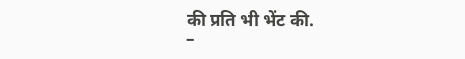की प्रति भी भेंट की.
–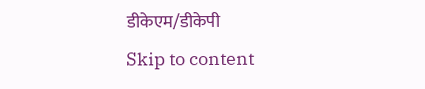डीकेएम/डीकेपी
Skip to content